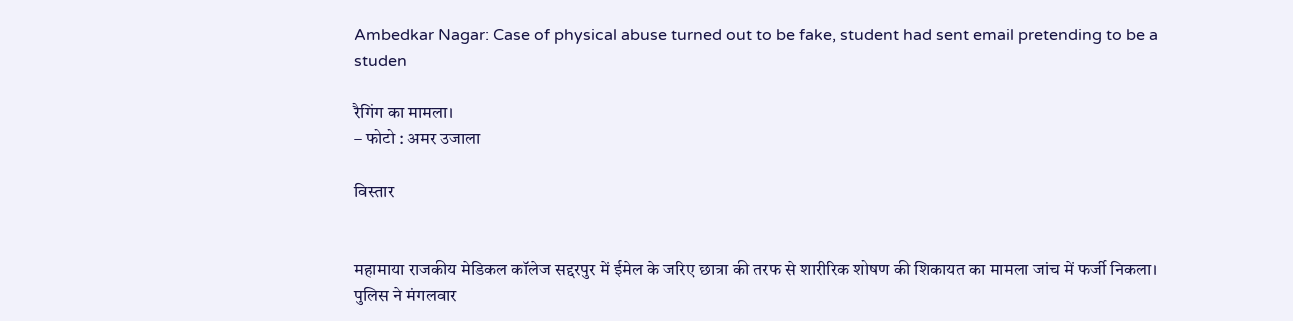Ambedkar Nagar: Case of physical abuse turned out to be fake, student had sent email pretending to be a studen

रैगिंग का मामला।
– फोटो : अमर उजाला

विस्तार


महामाया राजकीय मेडिकल कॉलेज सद्दरपुर में ईमेल के जरिए छात्रा की तरफ से शारीरिक शोषण की शिकायत का मामला जांच में फर्जी निकला। पुलिस ने मंगलवार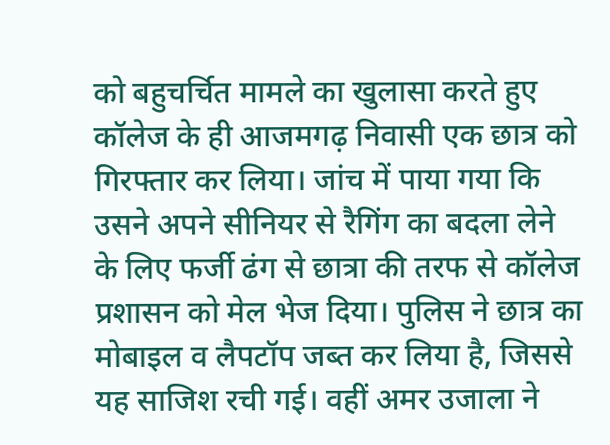को बहुचर्चित मामले का खुलासा करते हुए कॉलेज के ही आजमगढ़ निवासी एक छात्र को गिरफ्तार कर लिया। जांच में पाया गया कि उसने अपने सीनियर से रैगिंग का बदला लेने के लिए फर्जी ढंग से छात्रा की तरफ से कॉलेज प्रशासन को मेल भेज दिया। पुलिस ने छात्र का मोबाइल व लैपटॉप जब्त कर लिया है, जिससे यह साजिश रची गई। वहीं अमर उजाला ने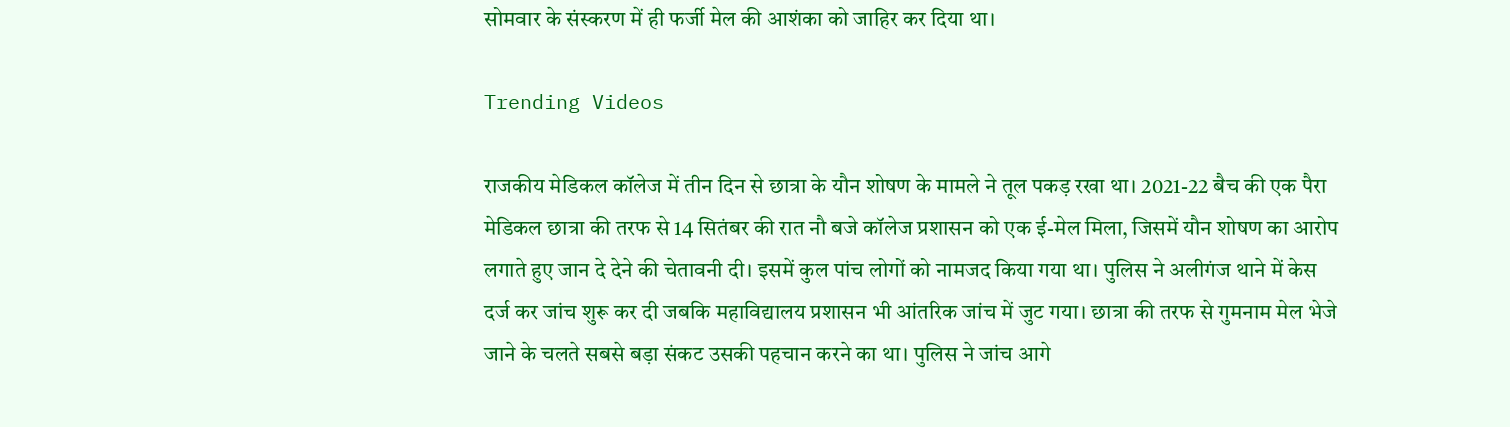सोमवार के संस्करण में ही फर्जी मेल की आशंका को जाहिर कर दिया था।

Trending Videos

राजकीय मेडिकल कॉलेज में तीन दिन से छात्रा के यौन शोषण के मामले ने तूल पकड़ रखा था। 2021-22 बैच की एक पैरा मेडिकल छात्रा की तरफ से 14 सितंबर की रात नौ बजे कॉलेज प्रशासन को एक ई-मेल मिला, जिसमें यौन शोषण का आरोप लगाते हुए जान दे देने की चेतावनी दी। इसमें कुल पांच लोगों को नामजद किया गया था। पुलिस ने अलीगंज थाने में केस दर्ज कर जांच शुरू कर दी जबकि महाविद्यालय प्रशासन भी आंतरिक जांच में जुट गया। छात्रा की तरफ से गुमनाम मेल भेजे जाने के चलते सबसे बड़ा संकट उसकी पहचान करने का था। पुलिस ने जांच आगे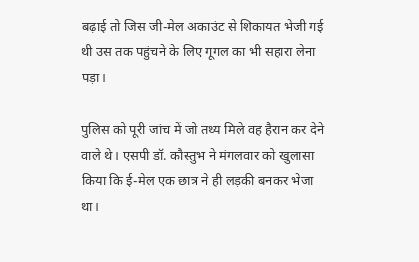बढ़ाई तो जिस जी-मेल अकाउंट से शिकायत भेजी गई थी उस तक पहुंचने के लिए गूगल का भी सहारा लेना पड़ा।

पुलिस को पूरी जांच में जो तथ्य मिले वह हैरान कर देने वाले थे। एसपी डॉ. कौस्तुभ ने मंगलवार को खुलासा किया कि ई-मेल एक छात्र ने ही लड़की बनकर भेजा था।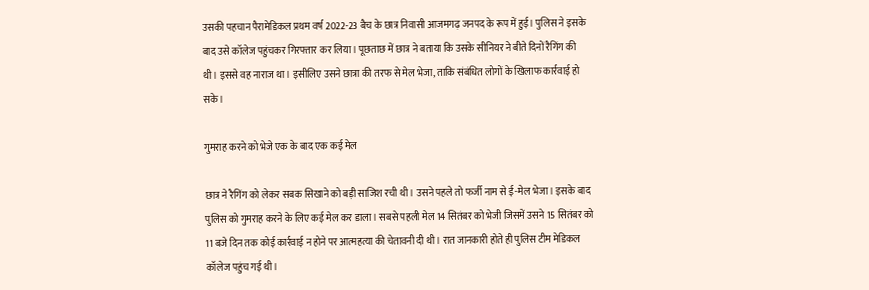उसकी पहचान पैरामेडिकल प्रथम वर्ष 2022-23 बैच के छात्र निवासी आजमगढ़ जनपद के रूप में हुई। पुलिस ने इसके बाद उसे कॉलेज पहुंचकर गिरफ्तार कर लिया। पूछताछ में छात्र ने बताया कि उसके सीनियर ने बीते दिनों रैगिंग की थी। इससे वह नाराज था। इसीलिए उसने छात्रा की तरफ से मेल भेजा, ताकि संबंधित लोगों के खिलाफ कार्रवाई हो सके।

गुमराह करने को भेजे एक के बाद एक कई मेल

छात्र ने रैगिंग को लेकर सबक सिखाने को बड़ी साजिश रची थी। उसने पहले तो फर्जी नाम से ई-मेल भेजा। इसके बाद पुलिस को गुमराह करने के लिए कई मेल कर डाला। सबसे पहली मेल 14 सितंबर को भेजी जिसमें उसने 15 सितंबर को 11 बजे दिन तक कोई कार्रवाई न होने पर आत्महत्या की चेतावनी दी थी। रात जानकारी होते ही पुलिस टीम मेडिकल कॉलेज पहुंच गई थी।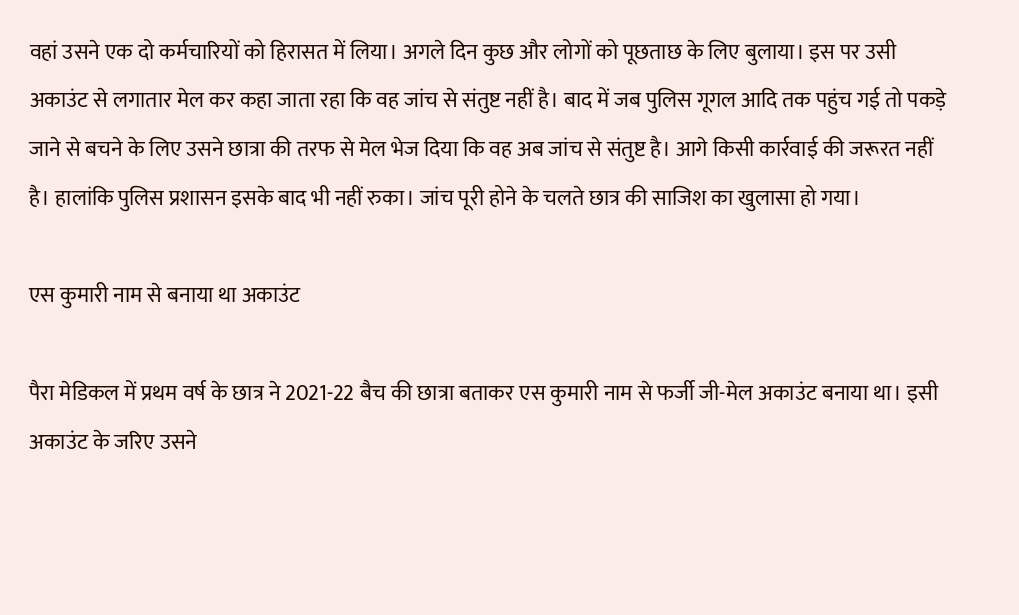वहां उसने एक दो कर्मचारियों को हिरासत में लिया। अगले दिन कुछ और लोगों को पूछताछ के लिए बुलाया। इस पर उसी अकाउंट से लगातार मेल कर कहा जाता रहा कि वह जांच से संतुष्ट नहीं है। बाद में जब पुलिस गूगल आदि तक पहुंच गई तो पकड़े जाने से बचने के लिए उसने छात्रा की तरफ से मेल भेज दिया कि वह अब जांच से संतुष्ट है। आगे किसी कार्रवाई की जरूरत नहीं है। हालांकि पुलिस प्रशासन इसके बाद भी नहीं रुका। जांच पूरी होने के चलते छात्र की साजिश का खुलासा हो गया।

एस कुमारी नाम से बनाया था अकाउंट

पैरा मेडिकल में प्रथम वर्ष के छात्र ने 2021-22 बैच की छात्रा बताकर एस कुमारी नाम से फर्जी जी-मेल अकाउंट बनाया था। इसी अकाउंट के जरिए उसने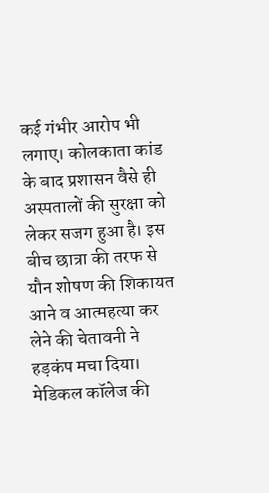कई गंभीर आरोप भी लगाए। कोलकाता कांड के बाद प्रशासन वैसे ही अस्पतालों की सुरक्षा को लेकर सजग हुआ है। इस बीच छात्रा की तरफ से यौन शोषण की शिकायत आने व आत्महत्या कर लेने की चेतावनी ने हड़कंप मचा दिया। मेडिकल कॉलेज की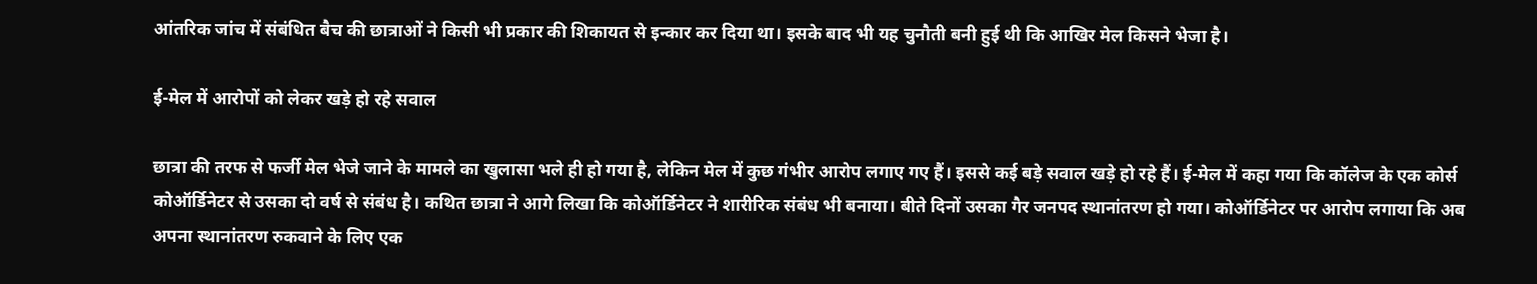आंतरिक जांच में संबंधित बैच की छात्राओं ने किसी भी प्रकार की शिकायत से इन्कार कर दिया था। इसके बाद भी यह चुनौती बनी हुई थी कि आखिर मेल किसने भेजा है।

ई-मेल में आरोपों को लेकर खड़े हो रहे सवाल

छात्रा की तरफ से फर्जी मेल भेजे जाने के मामले का खुलासा भले ही हो गया है, लेकिन मेल में कुछ गंभीर आरोप लगाए गए हैं। इससे कई बड़े सवाल खड़े हो रहे हैं। ई-मेल में कहा गया कि कॉलेज के एक कोर्स कोऑर्डिनेटर से उसका दो वर्ष से संबंध है। कथित छात्रा ने आगे लिखा कि कोऑर्डिनेटर ने शारीरिक संबंध भी बनाया। बीते दिनों उसका गैर जनपद स्थानांतरण हो गया। कोऑर्डिनेटर पर आरोप लगाया कि अब अपना स्थानांतरण रुकवाने के लिए एक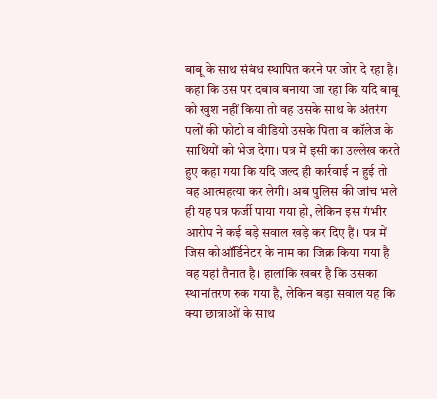बाबू के साथ संबंध स्थापित करने पर जोर दे रहा है। कहा कि उस पर दबाव बनाया जा रहा कि यदि बाबू को खुश नहीं किया तो वह उसके साथ के अंतरंग पलों की फोटो व वीडियो उसके पिता व कॉलेज के साथियों को भेज देगा। पत्र में इसी का उल्लेख करते हुए कहा गया कि यदि जल्द ही कार्रवाई न हुई तो वह आत्महत्या कर लेगी। अब पुलिस की जांच भले ही यह पत्र फर्जी पाया गया हो, लेकिन इस गंभीर आरोप ने कई बड़े सवाल खड़े कर दिए हैं। पत्र में जिस कोऑर्डिनेटर के नाम का जिक्र किया गया है वह यहां तैनात है। हालांकि खबर है कि उसका स्थानांतरण रुक गया है, लेकिन बड़ा सवाल यह कि क्या छात्राओं के साथ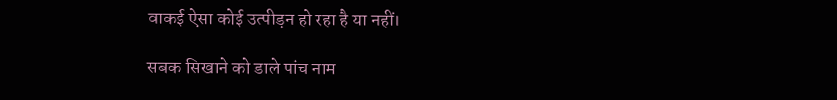वाकई ऐसा कोई उत्पीड़न हो रहा है या नहीं।

सबक सिखाने को डाले पांच नाम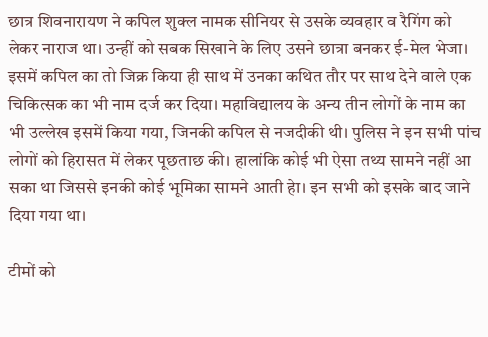छात्र शिवनारायण ने कपिल शुक्ल नामक सीनियर से उसके व्यवहार व रैगिंग को लेकर नाराज था। उन्हीं को सबक सिखाने के लिए उसने छात्रा बनकर ई-मेल भेजा। इसमें कपिल का तो जिक्र किया ही साथ में उनका कथित तौर पर साथ देने वाले एक चिकित्सक का भी नाम दर्ज कर दिया। महाविद्यालय के अन्य तीन लोगों के नाम का भी उल्लेख इसमें किया गया, जिनकी कपिल से नजदीकी थी। पुलिस ने इन सभी पांच लोगों को हिरासत में लेकर पूछताछ की। हालांकि कोई भी ऐसा तथ्य सामने नहीं आ सका था जिससे इनकी कोई भूमिका सामने आती हेा। इन सभी को इसके बाद जाने दिया गया था।

टीमों को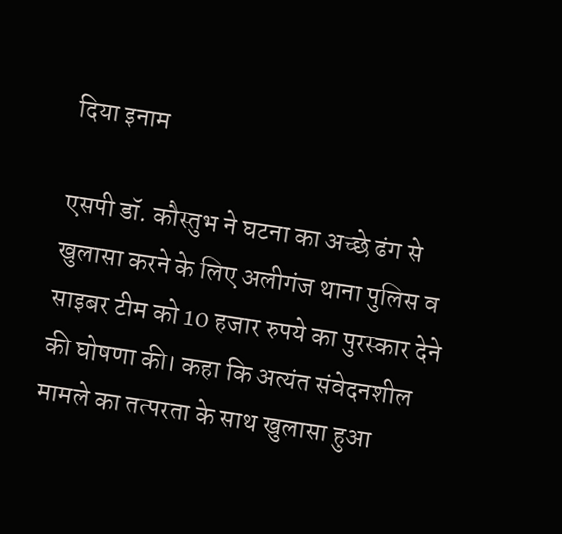दिया इनाम

एसपी डॉ. कौस्तुभ ने घटना का अच्छे ढंग से खुलासा करने के लिए अलीगंज थाना पुलिस व साइबर टीम को 10 हजार रुपये का पुरस्कार देने की घोषणा की। कहा कि अत्यंत संवेदनशील मामले का तत्परता के साथ खुलासा हुआ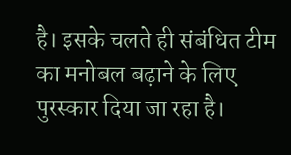है। इसके चलते ही संबंधित टीम का मनोबल बढ़ाने के लिए पुरस्कार दिया जा रहा है।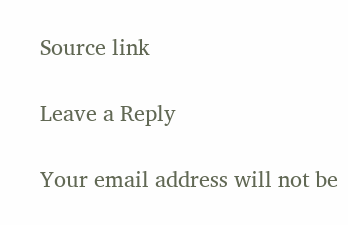Source link

Leave a Reply

Your email address will not be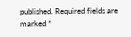published. Required fields are marked *